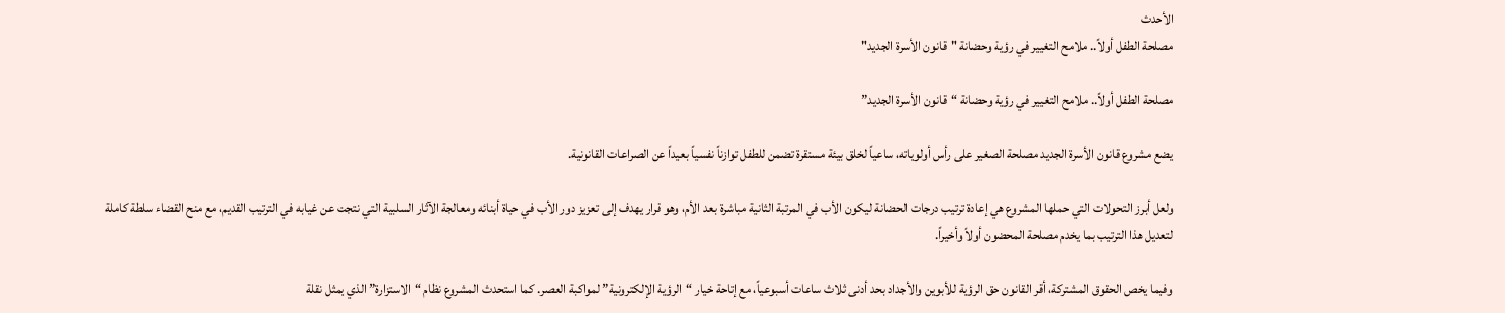الأحدث
مصلحة الطفل أولاً.. ملامح التغيير في رؤية وحضانة "قانون الأسرة الجديد"

مصلحة الطفل أولاً.. ملامح التغيير في رؤية وحضانة “قانون الأسرة الجديد”

يضع مشروع قانون الأسرة الجديد مصلحة الصغير على رأس أولوياته، ساعياً لخلق بيئة مستقرة تضمن للطفل توازناً نفسياً بعيداً عن الصراعات القانونية.

ولعل أبرز التحولات التي حملها المشروع هي إعادة ترتيب درجات الحضانة ليكون الأب في المرتبة الثانية مباشرة بعد الأم، وهو قرار يهدف إلى تعزيز دور الأب في حياة أبنائه ومعالجة الآثار السلبية التي نتجت عن غيابه في الترتيب القديم، مع منح القضاء سلطة كاملة لتعديل هذا الترتيب بما يخدم مصلحة المحضون أولاً وأخيراً.

وفيما يخص الحقوق المشتركة، أقر القانون حق الرؤية للأبوين والأجداد بحد أدنى ثلاث ساعات أسبوعياً، مع إتاحة خيار “الرؤية الإلكترونية” لمواكبة العصر. كما استحدث المشروع نظام “الاستزارة” الذي يمثل نقلة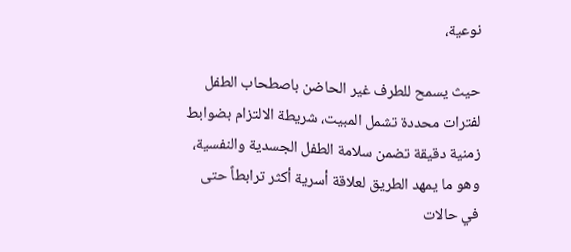نوعية،

حيث يسمح للطرف غير الحاضن باصطحاب الطفل لفترات محددة تشمل المبيت، شريطة الالتزام بضوابط زمنية دقيقة تضمن سلامة الطفل الجسدية والنفسية، وهو ما يمهد الطريق لعلاقة أسرية أكثر ترابطاً حتى في حالات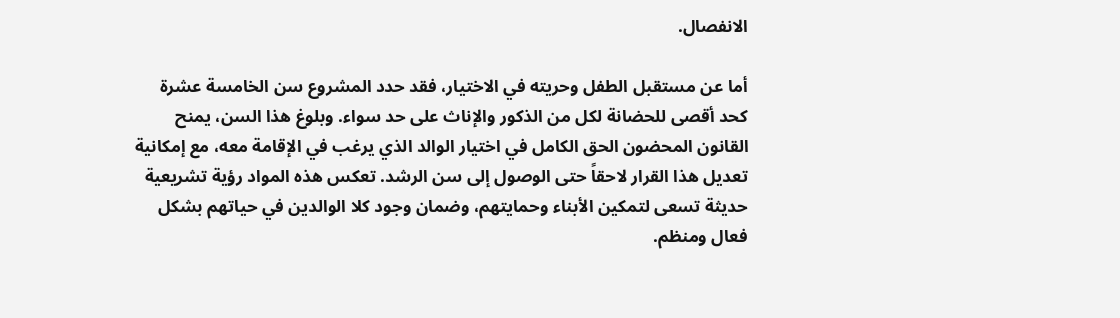الانفصال.

أما عن مستقبل الطفل وحريته في الاختيار، فقد حدد المشروع سن الخامسة عشرة كحد أقصى للحضانة لكل من الذكور والإناث على حد سواء. وبلوغ هذا السن، يمنح القانون المحضون الحق الكامل في اختيار الوالد الذي يرغب في الإقامة معه، مع إمكانية تعديل هذا القرار لاحقاً حتى الوصول إلى سن الرشد. تعكس هذه المواد رؤية تشريعية حديثة تسعى لتمكين الأبناء وحمايتهم، وضمان وجود كلا الوالدين في حياتهم بشكل فعال ومنظم.